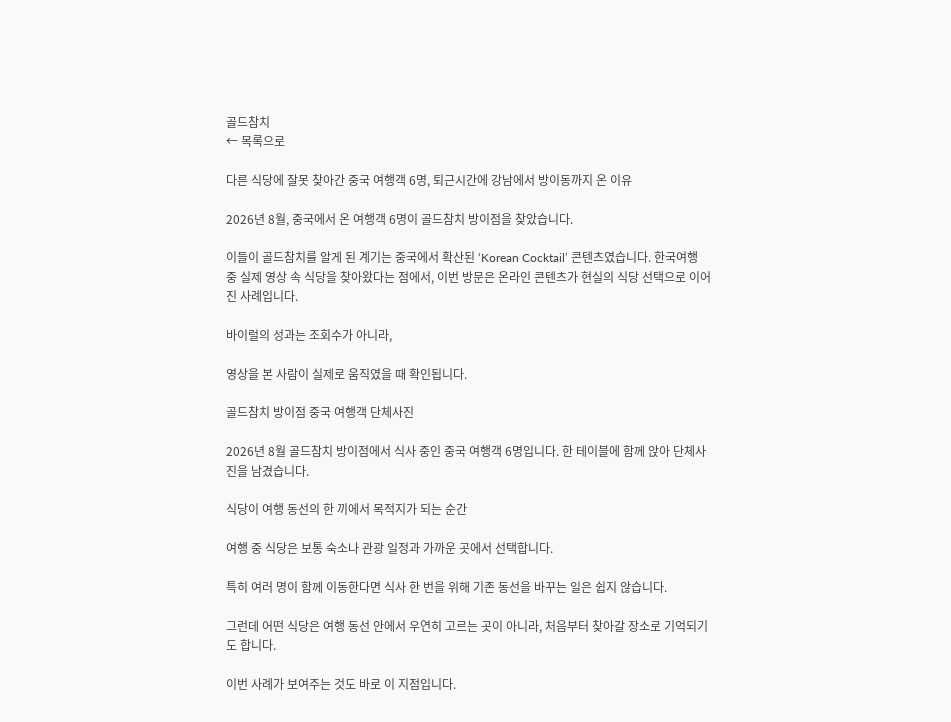골드참치
← 목록으로

다른 식당에 잘못 찾아간 중국 여행객 6명, 퇴근시간에 강남에서 방이동까지 온 이유

2026년 8월, 중국에서 온 여행객 6명이 골드참치 방이점을 찾았습니다.

이들이 골드참치를 알게 된 계기는 중국에서 확산된 ‘Korean Cocktail’ 콘텐츠였습니다. 한국여행 중 실제 영상 속 식당을 찾아왔다는 점에서, 이번 방문은 온라인 콘텐츠가 현실의 식당 선택으로 이어진 사례입니다.

바이럴의 성과는 조회수가 아니라,

영상을 본 사람이 실제로 움직였을 때 확인됩니다.

골드참치 방이점 중국 여행객 단체사진

2026년 8월 골드참치 방이점에서 식사 중인 중국 여행객 6명입니다. 한 테이블에 함께 앉아 단체사진을 남겼습니다.

식당이 여행 동선의 한 끼에서 목적지가 되는 순간

여행 중 식당은 보통 숙소나 관광 일정과 가까운 곳에서 선택합니다.

특히 여러 명이 함께 이동한다면 식사 한 번을 위해 기존 동선을 바꾸는 일은 쉽지 않습니다.

그런데 어떤 식당은 여행 동선 안에서 우연히 고르는 곳이 아니라, 처음부터 찾아갈 장소로 기억되기도 합니다.

이번 사례가 보여주는 것도 바로 이 지점입니다.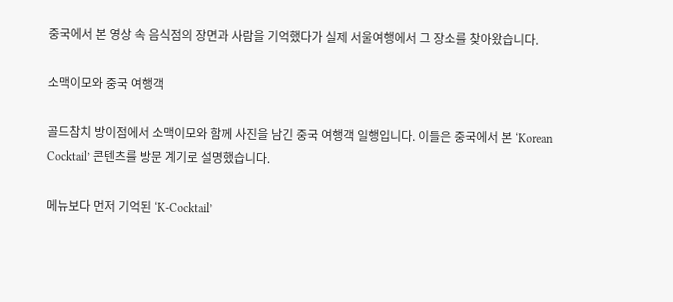중국에서 본 영상 속 음식점의 장면과 사람을 기억했다가 실제 서울여행에서 그 장소를 찾아왔습니다.

소맥이모와 중국 여행객

골드참치 방이점에서 소맥이모와 함께 사진을 남긴 중국 여행객 일행입니다. 이들은 중국에서 본 ‘Korean Cocktail’ 콘텐츠를 방문 계기로 설명했습니다.

메뉴보다 먼저 기억된 ‘K-Cocktail’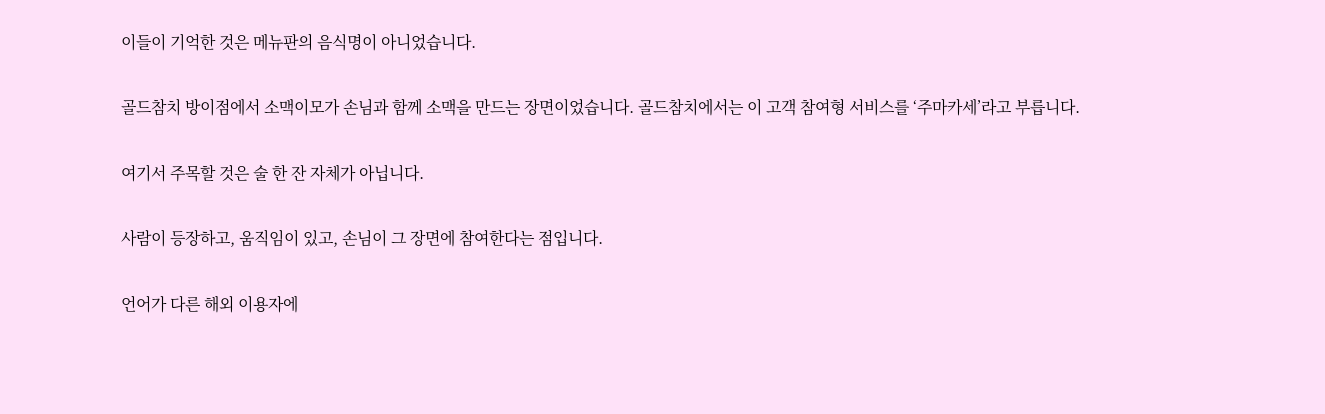이들이 기억한 것은 메뉴판의 음식명이 아니었습니다.

골드참치 방이점에서 소맥이모가 손님과 함께 소맥을 만드는 장면이었습니다. 골드참치에서는 이 고객 참여형 서비스를 ‘주마카세’라고 부릅니다.

여기서 주목할 것은 술 한 잔 자체가 아닙니다.

사람이 등장하고, 움직임이 있고, 손님이 그 장면에 참여한다는 점입니다.

언어가 다른 해외 이용자에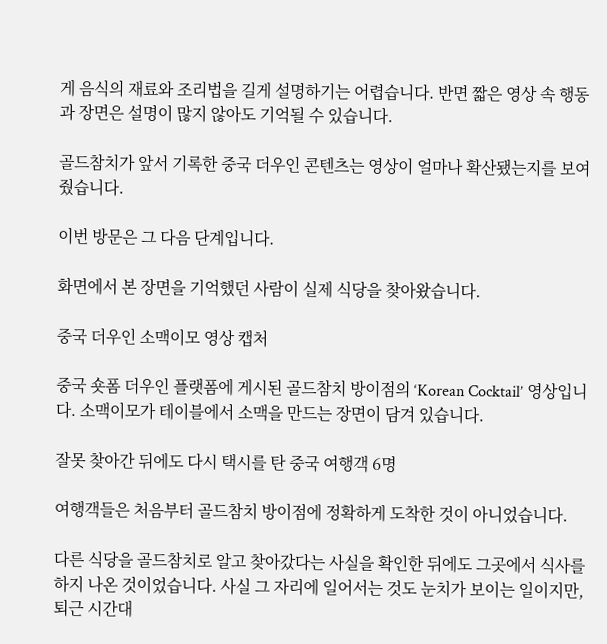게 음식의 재료와 조리법을 길게 설명하기는 어렵습니다. 반면 짧은 영상 속 행동과 장면은 설명이 많지 않아도 기억될 수 있습니다.

골드참치가 앞서 기록한 중국 더우인 콘텐츠는 영상이 얼마나 확산됐는지를 보여줬습니다.

이번 방문은 그 다음 단계입니다.

화면에서 본 장면을 기억했던 사람이 실제 식당을 찾아왔습니다.

중국 더우인 소맥이모 영상 캡처

중국 숏폼 더우인 플랫폼에 게시된 골드참치 방이점의 ‘Korean Cocktail’ 영상입니다. 소맥이모가 테이블에서 소맥을 만드는 장면이 담겨 있습니다.

잘못 찾아간 뒤에도 다시 택시를 탄 중국 여행객 6명

여행객들은 처음부터 골드참치 방이점에 정확하게 도착한 것이 아니었습니다.

다른 식당을 골드참치로 알고 찾아갔다는 사실을 확인한 뒤에도 그곳에서 식사를 하지 나온 것이었습니다. 사실 그 자리에 일어서는 것도 눈치가 보이는 일이지만, 퇴근 시간대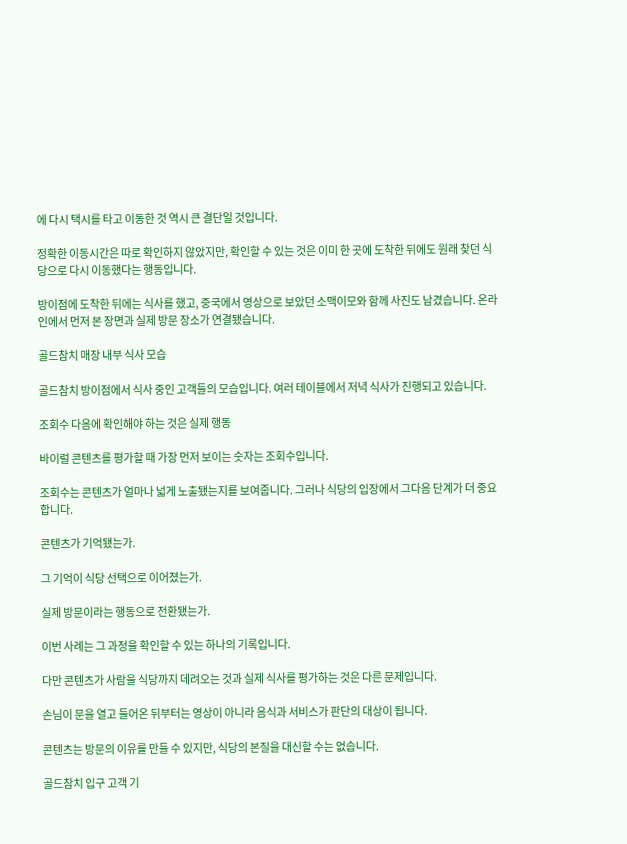에 다시 택시를 타고 이동한 것 역시 큰 결단일 것입니다.

정확한 이동시간은 따로 확인하지 않았지만, 확인할 수 있는 것은 이미 한 곳에 도착한 뒤에도 원래 찾던 식당으로 다시 이동했다는 행동입니다.

방이점에 도착한 뒤에는 식사를 했고, 중국에서 영상으로 보았던 소맥이모와 함께 사진도 남겼습니다. 온라인에서 먼저 본 장면과 실제 방문 장소가 연결됐습니다.

골드참치 매장 내부 식사 모습

골드참치 방이점에서 식사 중인 고객들의 모습입니다. 여러 테이블에서 저녁 식사가 진행되고 있습니다.

조회수 다음에 확인해야 하는 것은 실제 행동

바이럴 콘텐츠를 평가할 때 가장 먼저 보이는 숫자는 조회수입니다.

조회수는 콘텐츠가 얼마나 넓게 노출됐는지를 보여줍니다. 그러나 식당의 입장에서 그다음 단계가 더 중요합니다.

콘텐츠가 기억됐는가.

그 기억이 식당 선택으로 이어졌는가.

실제 방문이라는 행동으로 전환됐는가.

이번 사례는 그 과정을 확인할 수 있는 하나의 기록입니다.

다만 콘텐츠가 사람을 식당까지 데려오는 것과 실제 식사를 평가하는 것은 다른 문제입니다.

손님이 문을 열고 들어온 뒤부터는 영상이 아니라 음식과 서비스가 판단의 대상이 됩니다.

콘텐츠는 방문의 이유를 만들 수 있지만, 식당의 본질을 대신할 수는 없습니다.

골드참치 입구 고객 기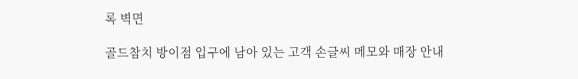록 벽면

골드참치 방이점 입구에 남아 있는 고객 손글씨 메모와 매장 안내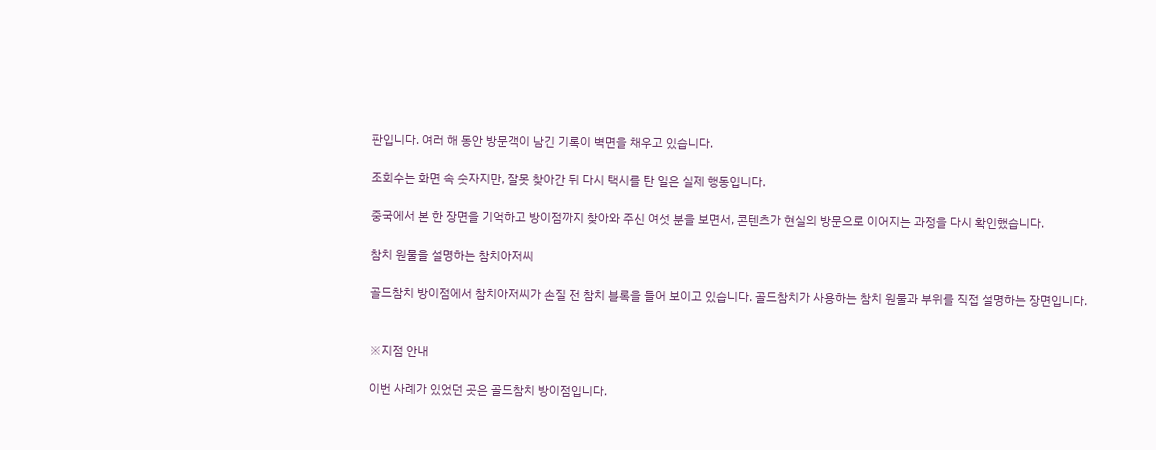판입니다. 여러 해 동안 방문객이 남긴 기록이 벽면을 채우고 있습니다.

조회수는 화면 속 숫자지만, 잘못 찾아간 뒤 다시 택시를 탄 일은 실제 행동입니다.

중국에서 본 한 장면을 기억하고 방이점까지 찾아와 주신 여섯 분을 보면서, 콘텐츠가 현실의 방문으로 이어지는 과정을 다시 확인했습니다.

참치 원물을 설명하는 참치아저씨

골드참치 방이점에서 참치아저씨가 손질 전 참치 블록을 들어 보이고 있습니다. 골드참치가 사용하는 참치 원물과 부위를 직접 설명하는 장면입니다.


※지점 안내

이번 사례가 있었던 곳은 골드참치 방이점입니다.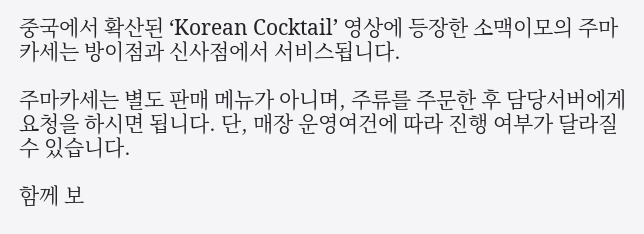중국에서 확산된 ‘Korean Cocktail’ 영상에 등장한 소맥이모의 주마카세는 방이점과 신사점에서 서비스됩니다.

주마카세는 별도 판매 메뉴가 아니며, 주류를 주문한 후 담당서버에게 요청을 하시면 됩니다. 단, 매장 운영여건에 따라 진행 여부가 달라질 수 있습니다.

함께 보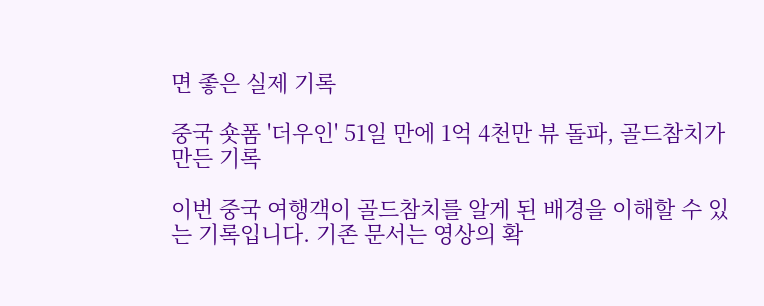면 좋은 실제 기록

중국 숏폼 '더우인' 51일 만에 1억 4천만 뷰 돌파, 골드참치가 만든 기록

이번 중국 여행객이 골드참치를 알게 된 배경을 이해할 수 있는 기록입니다. 기존 문서는 영상의 확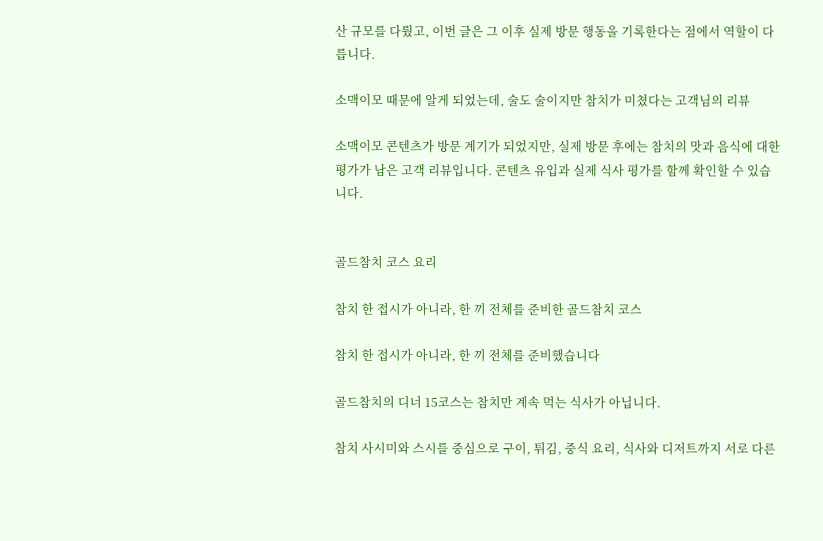산 규모를 다뤘고, 이번 글은 그 이후 실제 방문 행동을 기록한다는 점에서 역할이 다릅니다.

소맥이모 때문에 알게 되었는데, 술도 술이지만 참치가 미쳤다는 고객님의 리뷰

소맥이모 콘텐츠가 방문 계기가 되었지만, 실제 방문 후에는 참치의 맛과 음식에 대한 평가가 남은 고객 리뷰입니다. 콘텐츠 유입과 실제 식사 평가를 함께 확인할 수 있습니다.


골드참치 코스 요리

참치 한 접시가 아니라, 한 끼 전체를 준비한 골드참치 코스

참치 한 접시가 아니라, 한 끼 전체를 준비했습니다

골드참치의 디너 15코스는 참치만 계속 먹는 식사가 아닙니다.

참치 사시미와 스시를 중심으로 구이, 튀김, 중식 요리, 식사와 디저트까지 서로 다른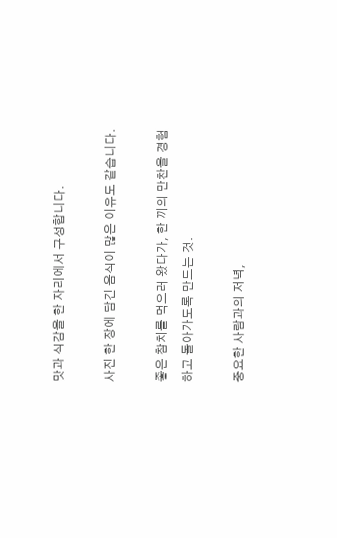맛과 식감을 한 자리에서 구성합니다.

사진 한 장에 담긴 음식이 많은 이유도 같습니다.

좋은 참치를 먹으러 왔다가, 한 끼의 만찬을 경험하고 돌아가도록 만드는 것.

중요한 사람과의 저녁,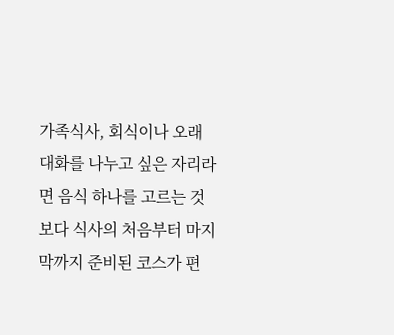가족식사, 회식이나 오래 대화를 나누고 싶은 자리라면 음식 하나를 고르는 것보다 식사의 처음부터 마지막까지 준비된 코스가 편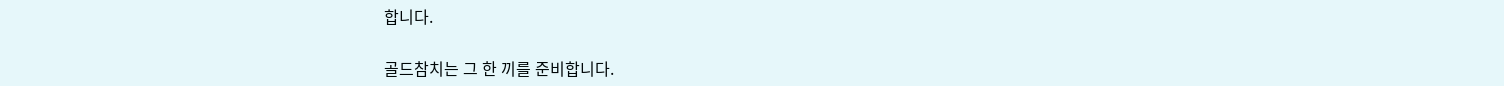합니다.

골드참치는 그 한 끼를 준비합니다.